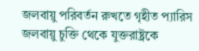জলবায়ু পরিবর্তন রুখতে গৃহীত প্যারিস জলবায়ু চুক্তি থেকে যুক্তরাষ্ট্রকে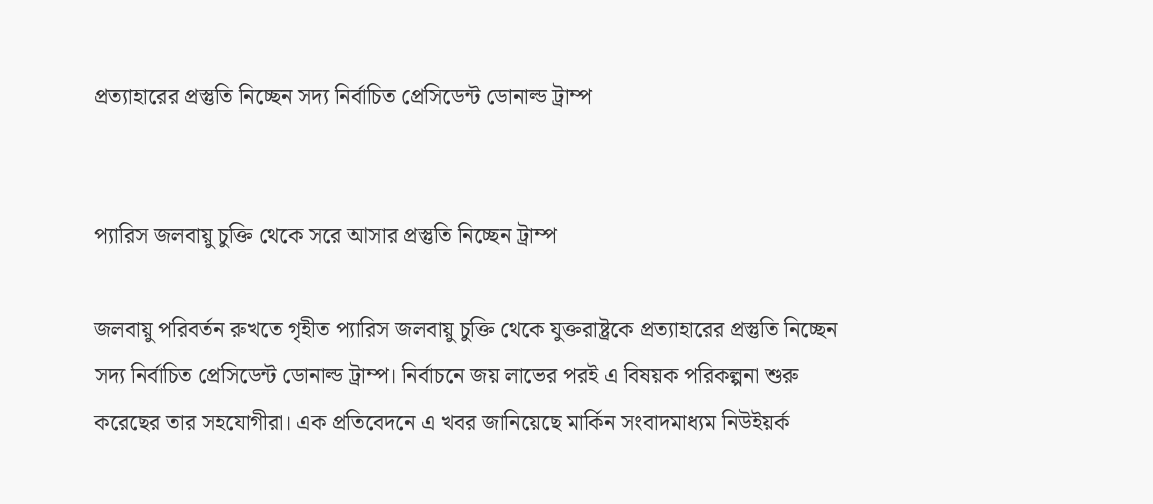প্রত্যাহারের প্রস্তুতি নিচ্ছেন সদ্য নির্বাচিত প্রেসিডেন্ট ডোনাল্ড ট্রাম্প


প্যারিস জলবায়ু চুক্তি থেকে সরে আসার প্রস্তুতি নিচ্ছেন ট্রাম্প

জলবায়ু পরিবর্তন রুখতে গৃহীত প্যারিস জলবায়ু চুক্তি থেকে যুক্তরাষ্ট্রকে প্রত্যাহারের প্রস্তুতি নিচ্ছেন সদ্য নির্বাচিত প্রেসিডেন্ট ডোনাল্ড ট্রাম্প। নির্বাচনে জয় লাভের পরই এ বিষয়ক পরিকল্পনা শুরু করেছের তার সহযোগীরা। এক প্রতিবেদনে এ খবর জানিয়েছে মার্কিন সংবাদমাধ্যম নিউইয়র্ক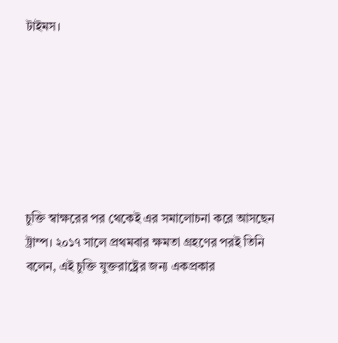টাইমস।







চুক্তি স্বাক্ষরের পর থেকেই এর সমালোচনা করে আসছেন ট্রাম্প। ২০১৭ সালে প্রথমবার ক্ষমতা গ্রহণের পরই তিনি বলেন, এই চুক্তি যুক্তরাষ্ট্রের জন্য একপ্রকার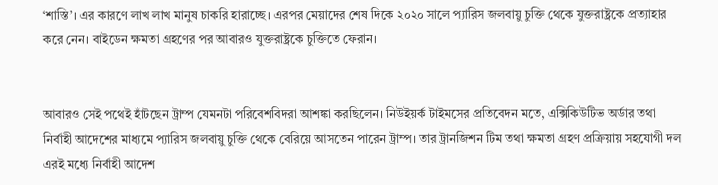‘শাস্তি’। এর কারণে লাখ লাখ মানুষ চাকরি হারাচ্ছে। এরপর মেয়াদের শেষ দিকে ২০২০ সালে প্যারিস জলবায়ু চুক্তি থেকে যুক্তরাষ্ট্রকে প্রত্যাহার করে নেন। বাইডেন ক্ষমতা গ্রহণের পর আবারও যুক্তরাষ্ট্রকে চুক্তিতে ফেরান।


আবারও সেই পথেই হাঁটছেন ট্রাম্প যেমনটা পরিবেশবিদরা আশঙ্কা করছিলেন। নিউইয়র্ক টাইমসের প্রতিবেদন মতে, এক্সিকিউটিভ অর্ডার তথা নির্বাহী আদেশের মাধ্যমে প্যারিস জলবায়ু চুক্তি থেকে বেরিয়ে আসতেন পারেন ট্রাম্প। তার ট্রানজিশন টিম তথা ক্ষমতা গ্রহণ প্রক্রিয়ায় সহযোগী দল এরই মধ্যে নির্বাহী আদেশ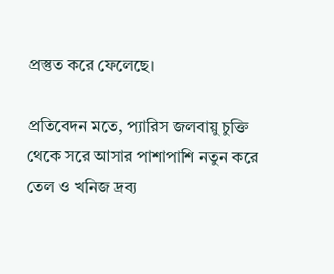প্রস্তুত করে ফেলেছে।

প্রতিবেদন মতে, প্যারিস জলবায়ু চুক্তি থেকে সরে আসার পাশাপাশি নতুন করে তেল ও খনিজ দ্রব্য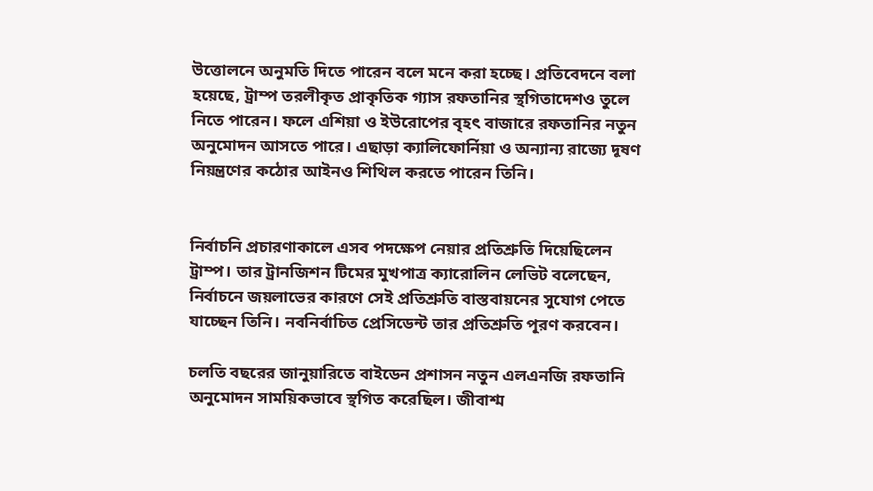উত্তোলনে অনুমতি দিতে পারেন বলে মনে করা হচ্ছে। প্রতিবেদনে বলা হয়েছে, ট্রাম্প তরলীকৃত প্রাকৃতিক গ্যাস রফতানির স্থগিতাদেশও তুলে নিতে পারেন। ফলে এশিয়া ও ইউরোপের বৃহৎ বাজারে রফতানির নতুন অনুমোদন আসতে পারে। এছাড়া ক্যালিফোর্নিয়া ও অন্যান্য রাজ্যে দূষণ নিয়ন্ত্রণের কঠোর আইনও শিথিল করতে পারেন তিনি।


নির্বাচনি প্রচারণাকালে এসব পদক্ষেপ নেয়ার প্রতিশ্রুতি দিয়েছিলেন ট্রাম্প। তার ট্রানজিশন টিমের মুখপাত্র ক্যারোলিন লেভিট বলেছেন, নির্বাচনে জয়লাভের কারণে সেই প্রতিশ্রুতি বাস্তবায়নের সুযোগ পেতে যাচ্ছেন তিনি। নবনির্বাচিত প্রেসিডেন্ট তার প্রতিশ্রুতি পূরণ করবেন।

চলতি বছরের জানুয়ারিতে বাইডেন প্রশাসন নতুন এলএনজি রফতানি অনুমোদন সাময়িকভাবে স্থগিত করেছিল। জীবাশ্ম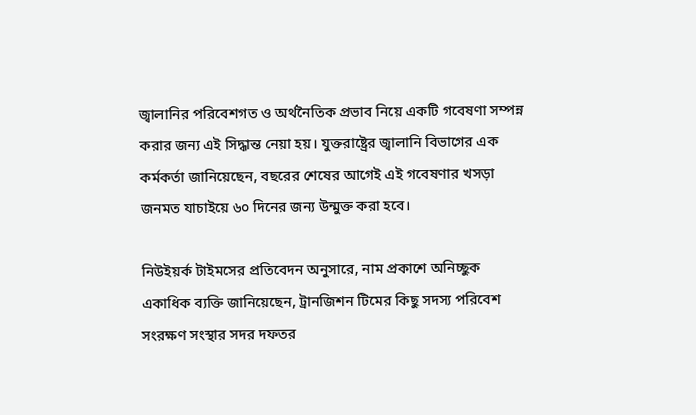জ্বালানির পরিবেশগত ও অর্থনৈতিক প্রভাব নিয়ে একটি গবেষণা সম্পন্ন করার জন্য এই সিদ্ধান্ত নেয়া হয়। যুক্তরাষ্ট্রের জ্বালানি বিভাগের এক কর্মকর্তা জানিয়েছেন, বছরের শেষের আগেই এই গবেষণার খসড়া জনমত যাচাইয়ে ৬০ দিনের জন্য উন্মুক্ত করা হবে।

নিউইয়র্ক টাইমসের প্রতিবেদন অনুসারে, নাম প্রকাশে অনিচ্ছুক একাধিক ব্যক্তি জানিয়েছেন, ট্রানজিশন টিমের কিছু সদস্য পরিবেশ সংরক্ষণ সংস্থার সদর দফতর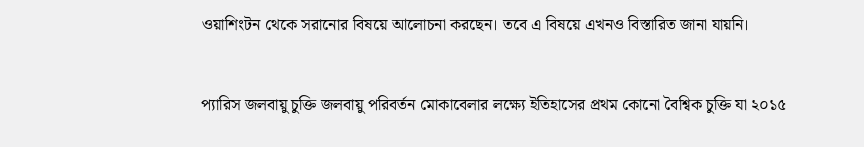ওয়াশিংটন থেকে সরানোর বিষয়ে আলোচনা করছেন। তবে এ বিষয়ে এখনও বিস্তারিত জানা যায়নি।


প্যারিস জলবায়ু চুক্তি জলবায়ু পরিবর্তন মোকাবেলার লক্ষ্যে ইতিহাসের প্রথম কোনো বৈশ্বিক চুক্তি যা ২০১৫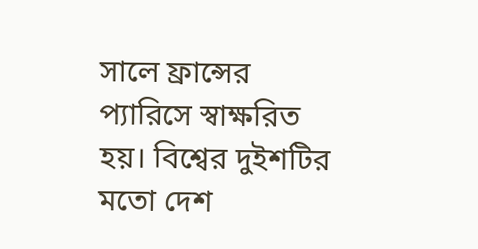সালে ফ্রান্সের প্যারিসে স্বাক্ষরিত হয়। বিশ্বের দুইশটির মতো দেশ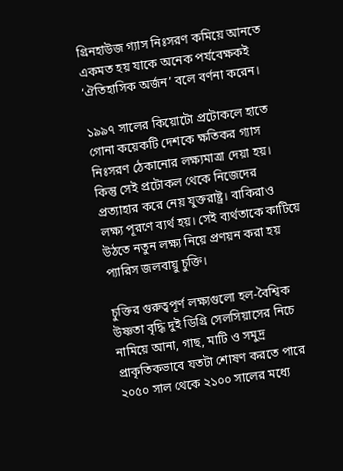গ্রিনহাউজ গ্যাস নিঃসরণ কমিয়ে আনতে একমত হয় যাকে অনেক পর্যবেক্ষকই ‘ঐতিহাসিক অর্জন’ বলে বর্ণনা করেন।

১৯৯৭ সালের কিয়োটো প্রটোকলে হাতে গোনা কয়েকটি দেশকে ক্ষতিকর গ্যাস নিঃসরণ ঠেকানোর লক্ষ্যমাত্রা দেয়া হয়। কিন্তু সেই প্রটোকল থেকে নিজেদের প্রত্যাহার করে নেয় যুক্তরাষ্ট্র। বাকিরাও লক্ষ্য পূরণে ব্যর্থ হয়। সেই ব্যর্থতাকে কাটিয়ে উঠতে নতুন লক্ষ্য নিয়ে প্রণয়ন করা হয় প্যারিস জলবায়ু চুক্তি।

চুক্তির গুরুত্বপূর্ণ লক্ষ্যগুলো হল-বৈশ্বিক উষ্ণতা বৃদ্ধি দুই ডিগ্রি সেলসিয়াসের নিচে নামিয়ে আনা, গাছ, মাটি ও সমুদ্র প্রাকৃতিকভাবে যতটা শোষণ করতে পারে ২০৫০ সাল থেকে ২১০০ সালের মধ্যে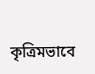কৃত্রিমভাবে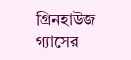গ্রিনহাউজ গ্যাসের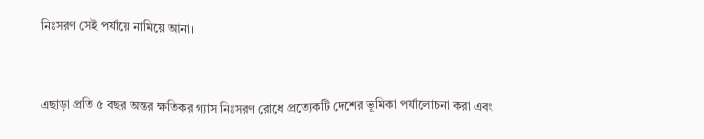নিঃসরণ সেই পর্যায়ে নামিয়ে আনা।


এছাড়া প্রতি ৫ বছর অন্তর ক্ষতিকর গ্যাস নিঃসরণ রোধে প্রত্যেকটি দেশের ভূমিকা পর্যালোচনা করা এবং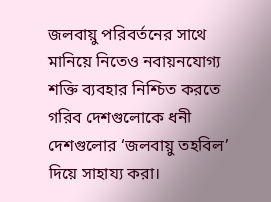জলবায়ু পরিবর্তনের সাথে মানিয়ে নিতেও নবায়নযোগ্য শক্তি ব্যবহার নিশ্চিত করতে গরিব দেশগুলোকে ধনী দেশগুলোর ‘জলবায়ু তহবিল’ দিয়ে সাহায্য করা।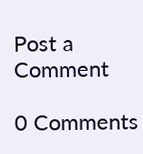Post a Comment

0 Comments